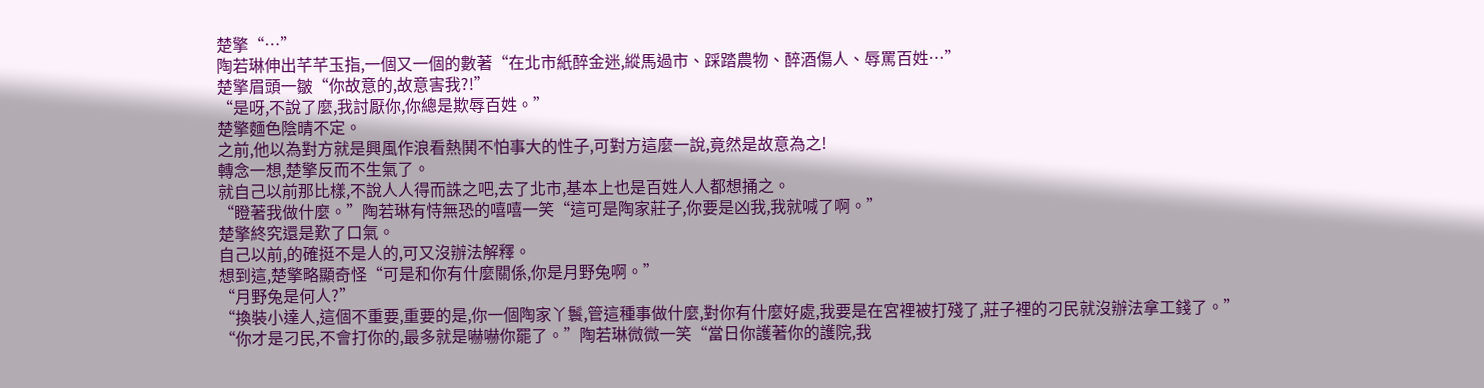楚擎“…”
陶若琳伸出芊芊玉指,一個又一個的數著“在北市紙醉金迷,縱馬過市、踩踏農物、醉酒傷人、辱罵百姓…”
楚擎眉頭一皺“你故意的,故意害我?!”
“是呀,不說了麼,我討厭你,你總是欺辱百姓。”
楚擎麵色陰晴不定。
之前,他以為對方就是興風作浪看熱鬨不怕事大的性子,可對方這麼一說,竟然是故意為之!
轉念一想,楚擎反而不生氣了。
就自己以前那比樣,不說人人得而誅之吧,去了北市,基本上也是百姓人人都想捅之。
“瞪著我做什麼。”陶若琳有恃無恐的嘻嘻一笑“這可是陶家莊子,你要是凶我,我就喊了啊。”
楚擎終究還是歎了口氣。
自己以前,的確挺不是人的,可又沒辦法解釋。
想到這,楚擎略顯奇怪“可是和你有什麼關係,你是月野兔啊。”
“月野兔是何人?”
“換裝小達人,這個不重要,重要的是,你一個陶家丫鬟,管這種事做什麼,對你有什麼好處,我要是在宮裡被打殘了,莊子裡的刁民就沒辦法拿工錢了。”
“你才是刁民,不會打你的,最多就是嚇嚇你罷了。”陶若琳微微一笑“當日你護著你的護院,我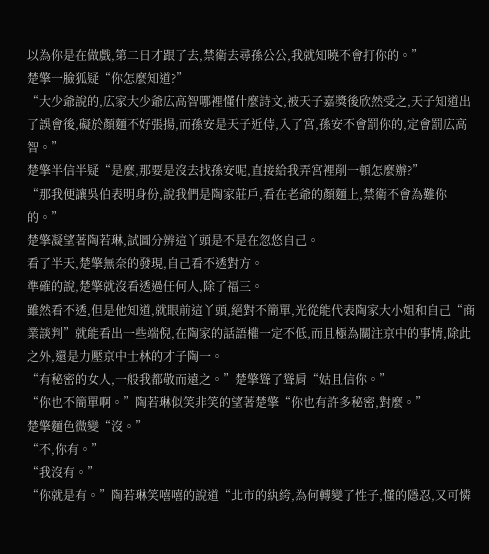以為你是在做戲,第二日才跟了去,禁衛去尋孫公公,我就知曉不會打你的。”
楚擎一臉狐疑“你怎麼知道?”
“大少爺說的,広家大少爺広高智哪裡懂什麼詩文,被天子嘉獎後欣然受之,天子知道出了誤會後,礙於顏麵不好張揚,而孫安是天子近侍,入了宮,孫安不會罰你的,定會罰広高智。”
楚擎半信半疑“是麼,那要是沒去找孫安呢,直接給我弄宮裡削一頓怎麼辦?”
“那我便讓吳伯表明身份,說我們是陶家莊戶,看在老爺的顏麵上,禁衛不會為難你的。”
楚擎凝望著陶若琳,試圖分辨這丫頭是不是在忽悠自己。
看了半天,楚擎無奈的發現,自己看不透對方。
準確的說,楚擎就沒看透過任何人,除了福三。
雖然看不透,但是他知道,就眼前這丫頭,絕對不簡單,光從能代表陶家大小姐和自己“商業談判”就能看出一些端倪,在陶家的話語權一定不低,而且極為關注京中的事情,除此之外,還是力壓京中士林的才子陶一。
“有秘密的女人,一般我都敬而遠之。”楚擎聳了聳肩“姑且信你。”
“你也不簡單啊。”陶若琳似笑非笑的望著楚擎“你也有許多秘密,對麼。”
楚擎麵色微變“沒。”
“不,你有。”
“我沒有。”
“你就是有。”陶若琳笑嘻嘻的說道“北市的紈絝,為何轉變了性子,懂的隱忍,又可憐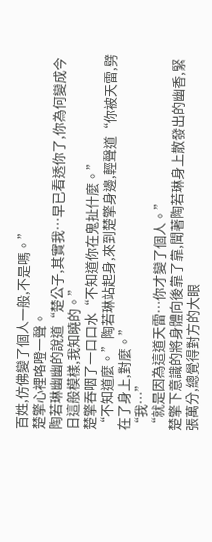百姓,仿佛變了個人一般,不是嗎。”
楚擎心裡咯噔一聲。
陶若琳幽幽的說道“楚公子,其實我…早已看透你了,你為何變成今日這般模樣,我知曉的。”
楚擎吞咽了一口口水“不知道你在鬼扯什麼。”
“不知道麼。”陶若琳站起身,來到楚擎身邊,輕聲道“你被天雷,劈在了身上,對麼。”
“我…”
“就是因為這道天雷…你才變了個人。”
楚擎下意識的將身體向後靠了靠,聞著陶若琳身上散發出的幽香,緊張萬分,總覺得對方的大眼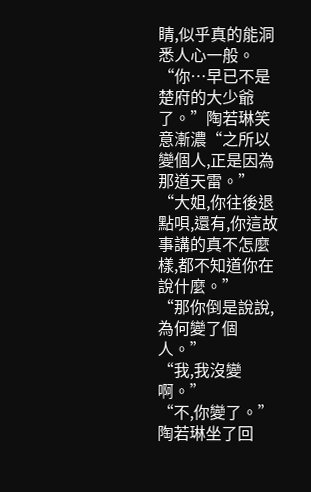睛,似乎真的能洞悉人心一般。
“你…早已不是楚府的大少爺了。”陶若琳笑意漸濃“之所以變個人,正是因為那道天雷。”
“大姐,你往後退點唄,還有,你這故事講的真不怎麼樣,都不知道你在說什麼。”
“那你倒是說說,為何變了個人。”
“我,我沒變啊。”
“不,你變了。”陶若琳坐了回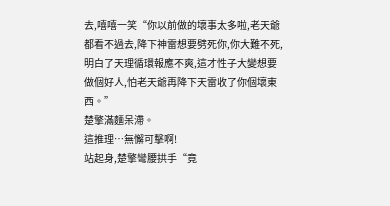去,嘻嘻一笑“你以前做的壞事太多啦,老天爺都看不過去,降下神雷想要劈死你,你大難不死,明白了天理循環報應不爽,這才性子大變想要做個好人,怕老天爺再降下天雷收了你個壞東西。”
楚擎滿麵呆滯。
這推理…無懈可擊啊!
站起身,楚擎彎腰拱手“竟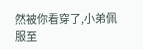然被你看穿了,小弟佩服至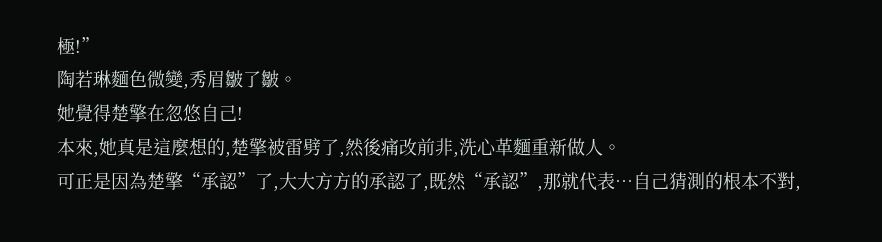極!”
陶若琳麵色微變,秀眉皺了皺。
她覺得楚擎在忽悠自己!
本來,她真是這麼想的,楚擎被雷劈了,然後痛改前非,洗心革麵重新做人。
可正是因為楚擎“承認”了,大大方方的承認了,既然“承認”,那就代表…自己猜測的根本不對,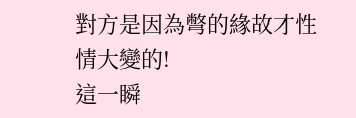對方是因為彆的緣故才性情大變的!
這一瞬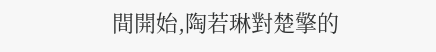間開始,陶若琳對楚擎的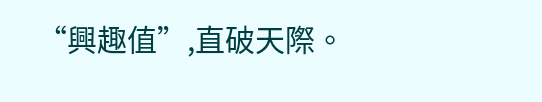“興趣值”,直破天際。